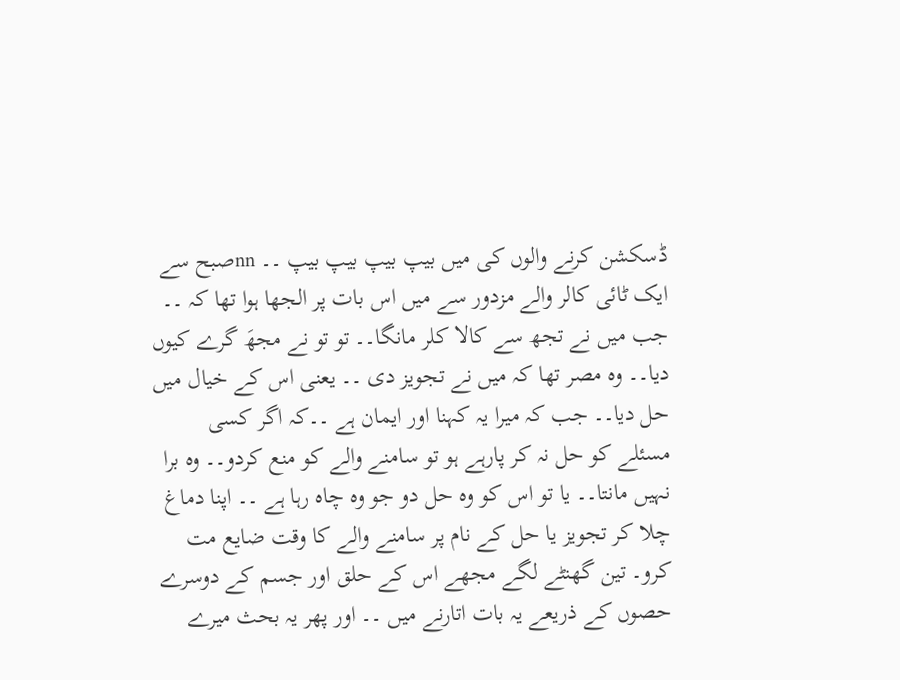ڈسکشن کرنے والوں کی میں بیپ بیپ بیپ بیپ ۔۔ nnصبح سے ایک ٹائی کالر والے مزدور سے میں اس بات پر الجھا ہوا تھا کہ ۔۔ جب میں نے تجھ سے کالا کلر مانگا۔۔ تو تو نے مجھَ گرے کیوں دیا۔۔ وہ مصر تھا کہ میں نے تجویز دی ۔۔ یعنی اس کے خیال میں حل دیا۔۔ جب کہ میرا یہ کہنا اور ایمان ہے ۔۔کہ اگر کسی مسئلے کو حل نہ کر پارہے ہو تو سامنے والے کو منع کردو۔۔ وہ برا نہیں مانتا۔۔ یا تو اس کو وہ حل دو جو وہ چاہ رہا ہے ۔۔ اپنا دماغ چلا کر تجویز یا حل کے نام پر سامنے والے کا وقت ضایع مت کرو۔ تین گھنٹے لگے مجھے اس کے حلق اور جسم کے دوسرے حصوں کے ذریعے یہ بات اتارنے میں ۔۔ اور پھر یہ بحث میرے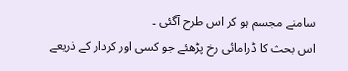سامنے مجسم ہو کر اس طرح آگئی ۔
اس بحث کا ڈرامائی رخ پڑھئے جو کسی اور کردار کے ذریعے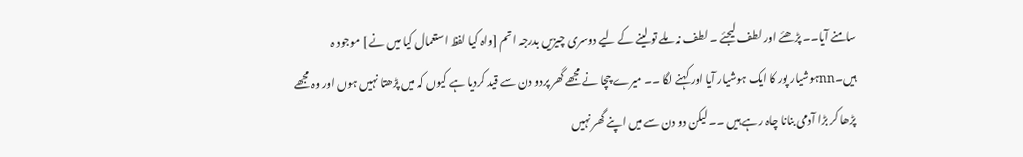سامنے آیا۔۔ پڑھئے اور لطف لیجئے ۔ لطف نہ ملے تو لینے کے لیے دوسری چیزیں بدرجہ اتم [واہ کیا لفظ استعمال کیا میں نے ] موجود ہ ہیں۔nnہوشیار پور کا ایک ہوشیار آیا اور کہنے لگا ۔۔ میرے چچا نے مجھے گھر پردو دن سے قید کردیا ہے کیوں کہ میں پڑھتا نہیں ہوں اور وہ مجھے پڑھا کر بڑا آدمی بنانا چاہ رہے ہیں ۔۔ لیکن دو دن سے میں اپنے گھر نہیں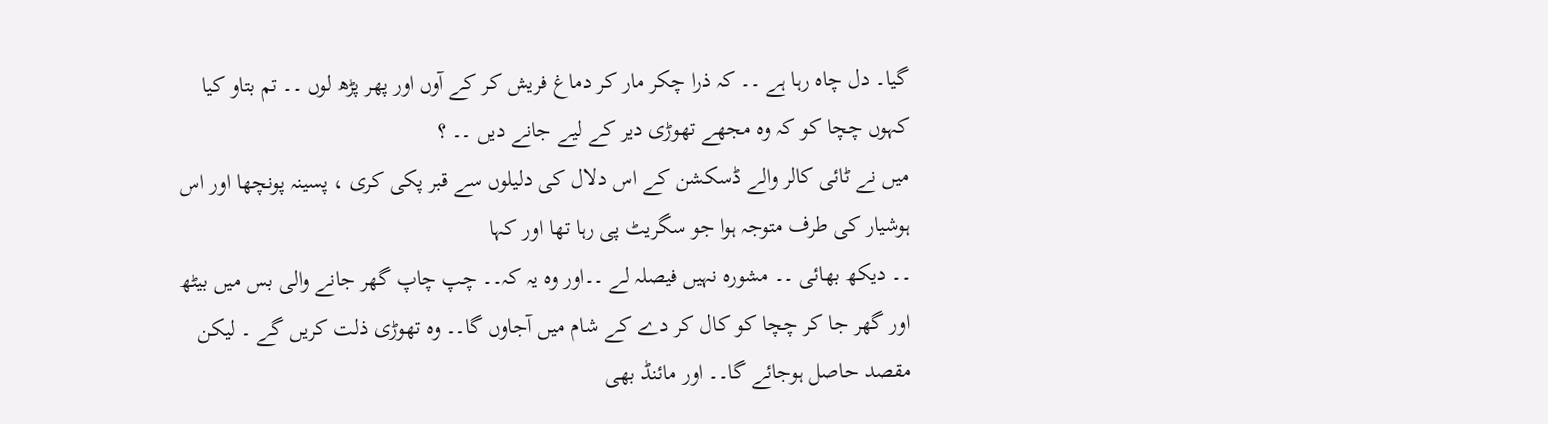گیا۔ دل چاہ رہا ہے ۔۔ کہ ذرا چکر مار کر دماغ فریش کر کے آوں اور پھر پڑھ لوں ۔۔ تم بتاو کیا کہوں چچا کو کہ وہ مجھے تھوڑی دیر کے لیے جانے دیں ۔۔ ؟
میں نے ٹائی کالر والے ڈسکشن کے اس دلال کی دلیلوں سے قبر پکی کری ، پسینہ پونچھا اور اس ہوشیار کی طرف متوجہ ہوا جو سگریٹ پی رہا تھا اور کہا
۔۔ دیکھ بھائی ۔۔ مشورہ نہیں فیصلہ لے ۔۔اور وہ یہ کہ۔۔ چپ چاپ گھر جانے والی بس میں بیٹھ اور گھر جا کر چچا کو کال کر دے کے شام میں آجاوں گا۔۔ وہ تھوڑی ذلت کریں گے ۔ لیکن مقصد حاصل ہوجائے گا۔۔ اور مائنڈ بھی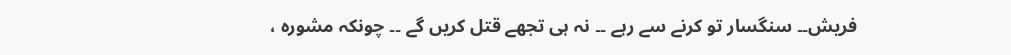فریش۔۔ سنگسار تو کرنے سے رہے ۔۔ نہ ہی تجھے قتل کریں گے ۔۔ چونکہ مشورہ ،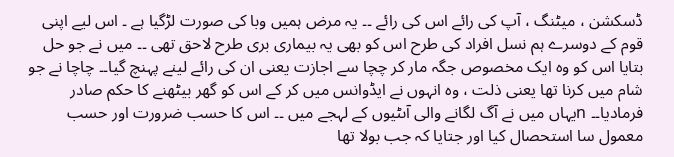ڈسکشن ، میٹنگ ، آپ کی رائے اس کی رائے ۔۔ یہ مرض ہمیں وبا کی صورت لڑگیا ہے ۔ اس لیے اپنی قوم کے دوسرے ہم نسل افراد کی طرح اس کو بھی یہ بیماری بری طرح لاحق تھی ۔۔ میں نے جو حل بتایا اس کو وہ ایک مخصوص جگہ مار کر چچا سے اجازت یعنی ان کی رائے لینے پہنچ گیا۔۔ چاچا نے جو شام میں کرنا تھا یعنی ذلت ، وہ انہوں نے ایڈوانس میں کر کے اس کو گھر بیٹھنے کا حکم صادر فرمادیا۔۔ nیہاں میں نے آگ لگانے والی آںٹیوں کے لہجے میں ۔۔ اس کا حسب ضرورت اور حسب معمول سا استحصال کیا اور جتایا کہ جب بولا تھا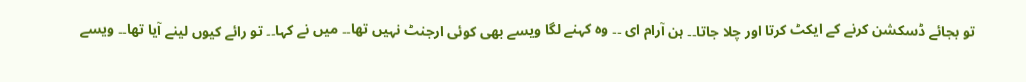تو بجائے ڈسکشن کرنے کے ایکٹ کرتا اور چلا جاتا۔۔ ہن آرام ای ۔۔ وہ کہنے لگا ویسے بھی کوئی ارجنٹ نہیں تھا۔۔ میں نے کہا۔۔ تو رائے کیوں لینے آیا تھا۔۔ ویسے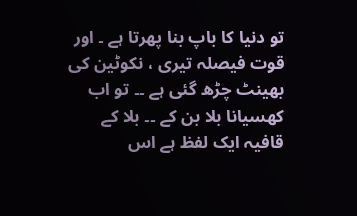تو دنیا کا باپ بنا پھرتا ہے ۔ اور قوت فیصلہ تیری ، نکوٹین کی بھینٹ چڑھ گئی ہے ۔۔ تو اب کھسیانا بلا بن کے ۔۔ بلا کے قافیہ ایک لفظ ہے اس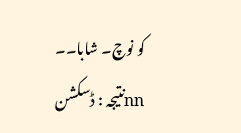کو نوچ۔ شابا۔۔ nnنتیجہ : ڈسکشن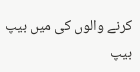کرنے والوں کی میں بیپ بیپ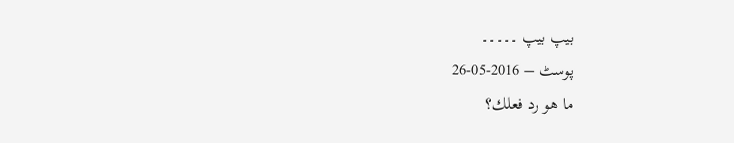بیپ بیپ ۔۔۔۔۔
پوسٹ – 2016-05-26
ما هو رد فعلك؟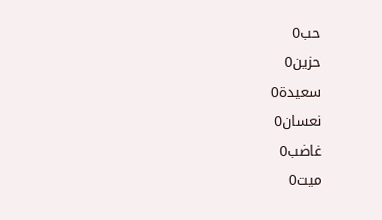حب0
حزين0
سعيدة0
نعسان0
غاضب0
ميت0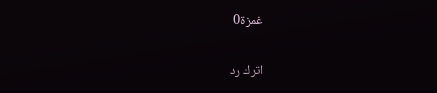غمزة0

اترك رد